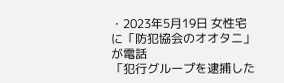・2023年5月19日 女性宅に「防犯協会のオオタニ」が電話
「犯行グループを逮捕した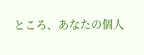ところ、あなたの個人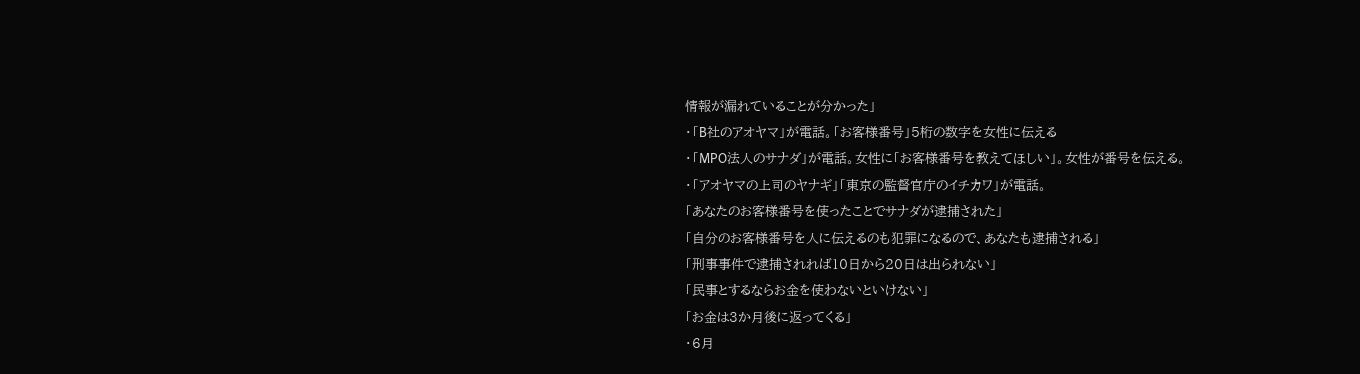情報が漏れていることが分かった」
・「B社のアオヤマ」が電話。「お客様番号」5桁の数字を女性に伝える
・「MPO法人のサナダ」が電話。女性に「お客様番号を教えてほしい」。女性が番号を伝える。
・「アオヤマの上司のヤナギ」「東京の監督官庁のイチカワ」が電話。
「あなたのお客様番号を使ったことでサナダが逮捕された」
「自分のお客様番号を人に伝えるのも犯罪になるので、あなたも逮捕される」
「刑事事件で逮捕されれば10日から20日は出られない」
「民事とするならお金を使わないといけない」
「お金は3か月後に返ってくる」
・6月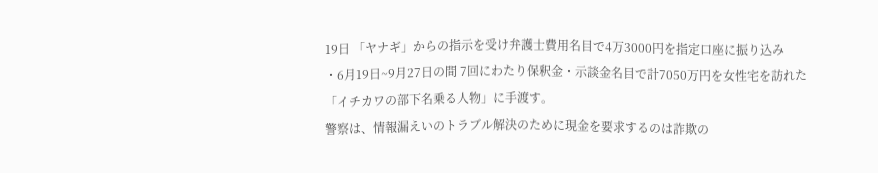19日 「ヤナギ」からの指示を受け弁護士費用名目で4万3000円を指定口座に振り込み
・6月19日~9月27日の間 7回にわたり保釈金・示談金名目で計7050万円を女性宅を訪れた「イチカワの部下名乗る人物」に手渡す。
警察は、情報漏えいのトラブル解決のために現金を要求するのは詐欺の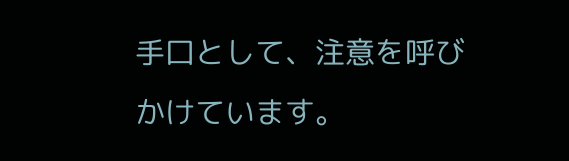手口として、注意を呼びかけています。